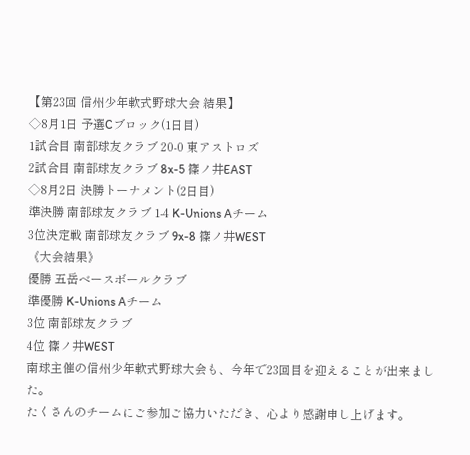【第23回 信州少年軟式野球大会 結果】
◇8月1日 予選Cブロック(1日目)
1試合目 南部球友クラブ 20-0 東アストロズ
2試合目 南部球友クラブ 8x-5 篠ノ井EAST
◇8月2日 決勝トーナメント(2日目)
準決勝 南部球友クラブ 1-4 K-Unions Aチーム
3位決定戦 南部球友クラブ 9x-8 篠ノ井WEST
《大会結果》
優勝 五岳ベースボールクラブ
準優勝 K-Unions Aチーム
3位 南部球友クラブ
4位 篠ノ井WEST
南球主催の信州少年軟式野球大会も、今年で23回目を迎えることが出来ました。
たくさんのチームにご参加ご協力いただき、心より感謝申し上げます。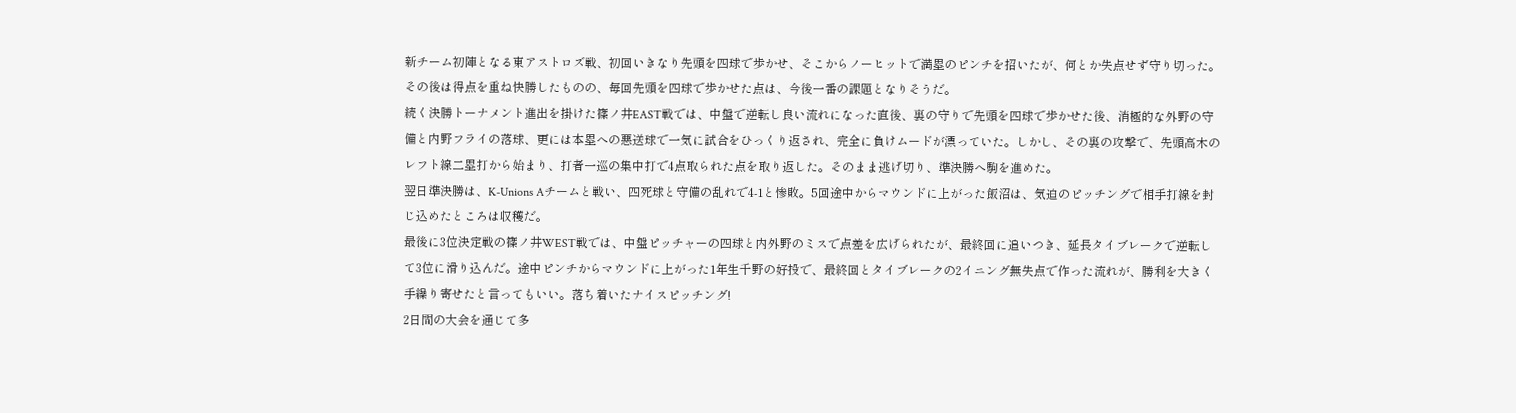新チーム初陣となる東アストロズ戦、初回いきなり先頭を四球で歩かせ、そこからノーヒットで満塁のピンチを招いたが、何とか失点せず守り切った。その後は得点を重ね快勝したものの、毎回先頭を四球で歩かせた点は、今後一番の課題となりそうだ。
続く決勝トーナメント進出を掛けた篠ノ井EAST戦では、中盤で逆転し良い流れになった直後、裏の守りで先頭を四球で歩かせた後、消極的な外野の守備と内野フライの落球、更には本塁への悪送球で一気に試合をひっくり返され、完全に負けムードが漂っていた。しかし、その裏の攻撃で、先頭高木のレフト線二塁打から始まり、打者一巡の集中打で4点取られた点を取り返した。そのまま逃げ切り、準決勝へ駒を進めた。
翌日準決勝は、K-Unions Aチームと戦い、四死球と守備の乱れで4-1と惨敗。5回途中からマウンドに上がった飯沼は、気迫のピッチングで相手打線を封じ込めたところは収穫だ。
最後に3位決定戦の篠ノ井WEST戦では、中盤ピッチャーの四球と内外野のミスで点差を広げられたが、最終回に追いつき、延長タイブレークで逆転して3位に滑り込んだ。途中ピンチからマウンドに上がった1年生千野の好投で、最終回とタイブレークの2イニング無失点で作った流れが、勝利を大きく手繰り寄せたと言ってもいい。落ち着いたナイスピッチング!
2日間の大会を通じて多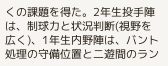くの課題を得た。2年生投手陣は、制球力と状況判断(視野を広く)、1年生内野陣は、バント処理の守備位置と二遊間のラン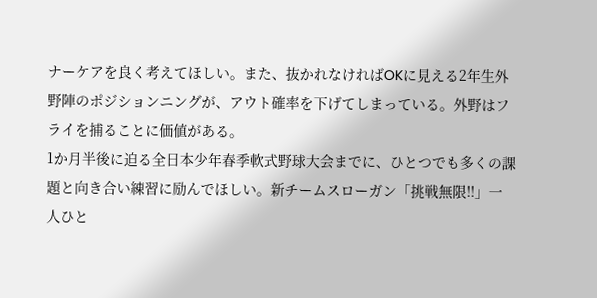ナーケアを良く考えてほしい。また、抜かれなければOKに見える2年生外野陣のポジションニングが、アウト確率を下げてしまっている。外野はフライを捕ることに価値がある。
1か月半後に迫る全日本少年春季軟式野球大会までに、ひとつでも多くの課題と向き合い練習に励んでほしい。新チームスローガン「挑戦無限‼」一人ひと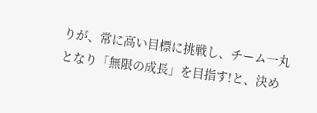りが、常に高い目標に挑戦し、チーム一丸となり「無限の成長」を目指す!と、決め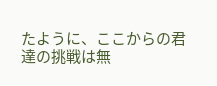たように、ここからの君達の挑戦は無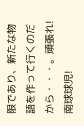限であり、新たな物語を作って行くのだから・・・。頑張れ!南球球児!